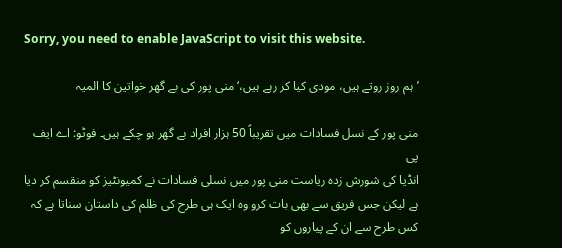Sorry, you need to enable JavaScript to visit this website.

’ہم روز روتے ہیں، مودی کیا کر رہے ہیں،‘ منی پور کی بے گھر خواتین کا المیہ

منی پور کے نسل فسادات میں تقریباً 50 ہزار افراد بے گھر ہو چکے ہیں۔ فوٹو: اے ایف پی
انڈیا کی شورش زدہ ریاست منی پور میں نسلی فسادات نے کمیونٹیز کو منقسم کر دیا ہے لیکن جس فریق سے بھی بات کرو وہ ایک ہی طرح کی ظلم کی داستان سناتا ہے کہ کس طرح سے ان کے پیاروں کو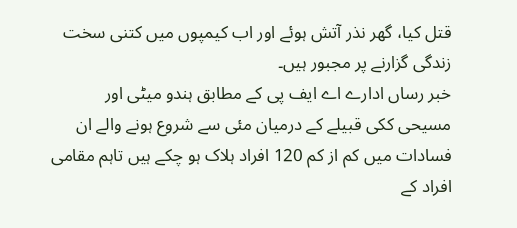قتل کیا، گھر نذر آتش ہوئے اور اب کیمپوں میں کتنی سخت زندگی گزارنے پر مجبور ہیں۔
خبر رساں ادارے اے ایف پی کے مطابق ہندو میٹی اور مسیحی ککی قبیلے کے درمیان مئی سے شروع ہونے والے ان فسادات میں کم از کم 120 افراد ہلاک ہو چکے ہیں تاہم مقامی افراد کے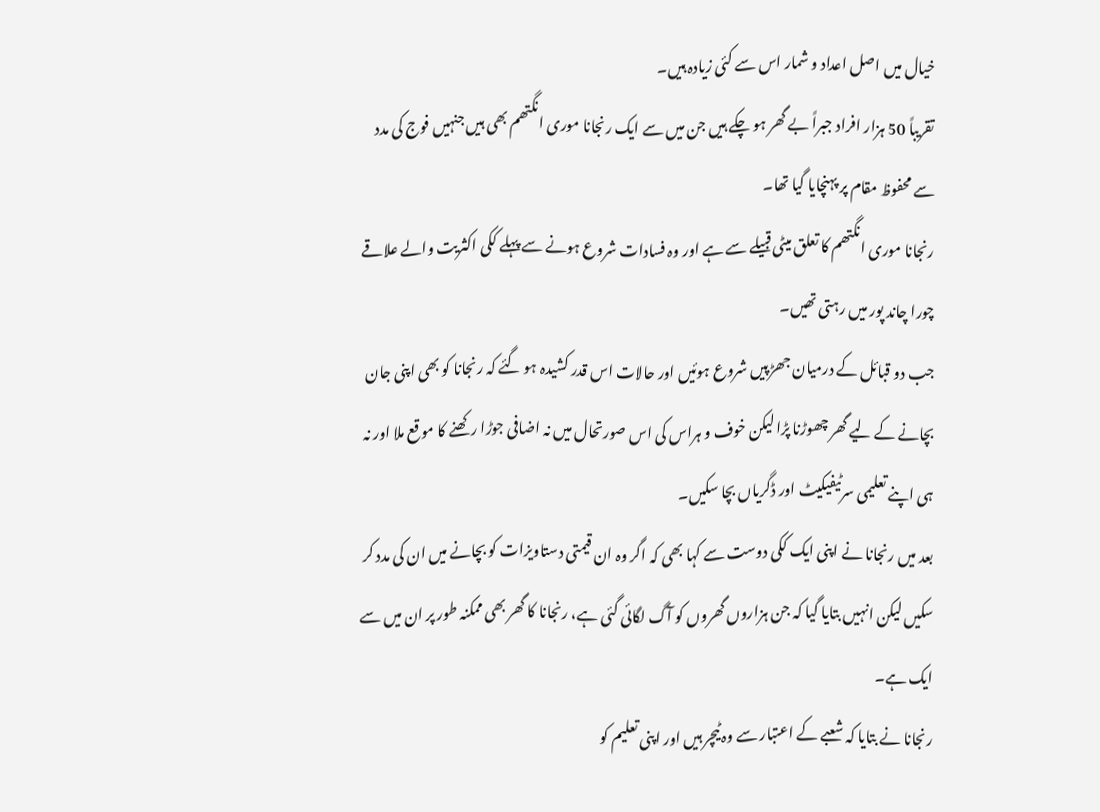خیال میں اصل اعداد و شمار اس سے کئی زیادہ ہیں۔
تقریباً 50 ہزار افراد جبراً بے گھر ہو چکے ہیں جن میں سے ایک رنجانا موری انگتھم بھی ہیں جنہیں فوج کی مدد سے محفوظ مقام پر پہنچایا گیا تھا۔
رنجانا موری انگتھم کا تعلق میٹی قبیلے سے ہے اور وہ فسادات شروع ہونے سے پہلے ککی اکثریت والے علاقے چورا چاند پور میں رہتی تھیں۔
جب دو قبائل کے درمیان جھڑپیں شروع ہوئیں اور حالات اس قدر کشیدہ ہو گئے کہ رنجانا کو بھی اپنی جان بچانے کے لیے گھر چھوڑنا پڑا لیکن خوف و ہراس کی اس صورتحال میں نہ اضافی جوڑا رکھنے کا موقع ملا اور نہ ہی اپنے تعلیمی سرٹیفیکیٹ اور ڈگریاں بچا سکیں۔
بعد میں رنجانا نے اپنی ایک ککی دوست سے کہا بھی کہ اگر وہ ان قیمتی دستاویزات کو بچانے میں ان کی مدد کر سکیں لیکن انہیں بتایا گیا کہ جن ہزاروں گھروں کو آگ لگائی گئی ہے، رنجانا کا گھر بھی ممکنہ طور پر ان میں سے ایک ہے۔
رنجانا نے بتایا کہ شعبے کے اعتبار سے وہ ٹیچر ہیں اور اپنی تعلیم کو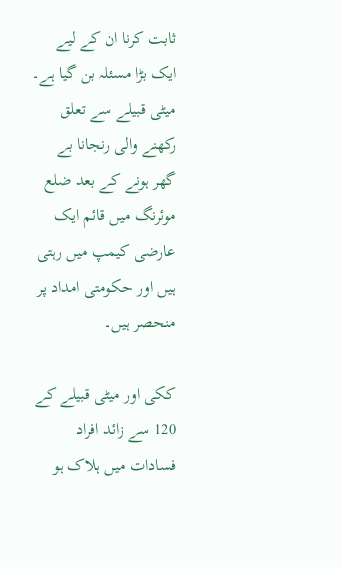ثابت کرنا ان کے لیے ایک بڑا مسئلہ بن گیا ہے۔
میٹی قبیلے سے تعلق رکھنے والی رنجانا بے گھر ہونے کے بعد ضلع موئرنگ میں قائم ایک عارضی کیمپ میں رہتی ہیں اور حکومتی امداد پر منحصر ہیں۔

ککی اور میٹی قبیلے کے 120 سے زائد افراد فسادات میں ہلاک ہو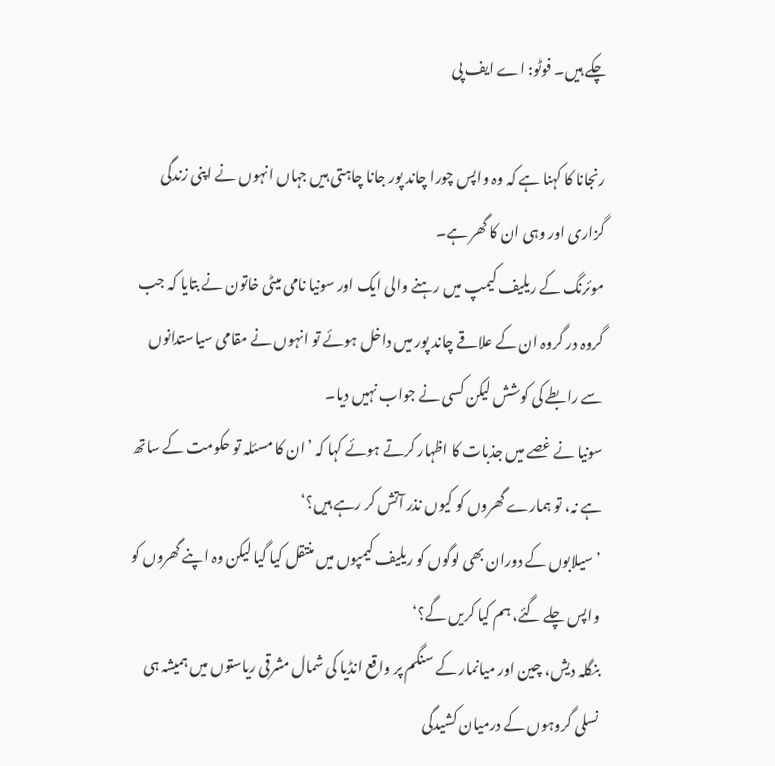چکے ہیں۔ فوٹو: اے ایف پی

رنجانا کا کہنا ہے کہ وہ واپس چورا چاند پور جانا چاہتی ہیں جہاں انہوں نے اپنی زندگی گزاری اور وہی ان کا گھر ہے۔
موئرنگ کے ریلیف کیمپ میں رہنے والی ایک اور سونیا نامی میٹی خاتون نے بتایا کہ جب گروہ در گروہ ان کے علاقے چاند پور میں داخل ہوئے تو انہوں نے مقامی سیاستدانوں سے رابطے کی کوشش لیکن کسی نے جواب نہیں دیا۔
سونیا نے غصے میں جذبات کا اظہار کرتے ہوئے کہا کہ ’ان کا مسئلہ تو حکومت کے ساتھ ہے نہ، تو ہمارے گھروں کو کیوں نذر آتش کر رہے ہیں؟‘
’سیلابوں کے دوران بھی لوگوں کو ریلیف کیمپوں میں منتقل کیا گیا لیکن وہ اپنے گھروں کو واپس چلے گئے، ہم کیا کریں گے؟‘
بنگلہ دیش، چین اور میانمار کے سنگم پر واقع انڈیا کی شمال مشرقی ریاستوں میں ہمیشہ ہی نسلی گروہوں کے درمیان کشیدگی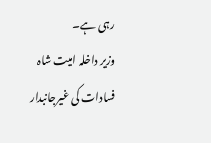رہی ہے۔
وزیر داخلہ امیت شاہ فسادات کی غیرجانبدار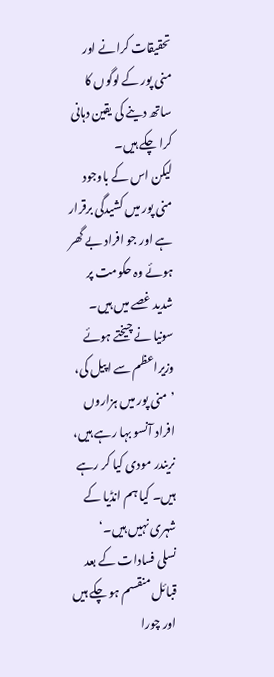تحقیقات کرانے اور منی پور کے لوگوں کا ساتھ دینے کی یقین دہانی کرا چکے ہیں۔
لیکن اس کے باوجود منی پور میں کشیدگی برقرار ہے اور جو افراد بے گھر ہوئے وہ حکومت پر شدید غصے میں ہیں۔
سونیا نے چیختے ہوئے وزیراعظم سے اپیل کی، ’منی پور میں ہزاروں افراد آنسو بہا رہے ہیں، نریندر مودی کیا کر رہے ہیں۔ کیا ہم انڈیا کے شہری نہیں ہیں۔‘
نسلی فسادات کے بعد قبائل منقسم ہو چکے ہیں اور چورا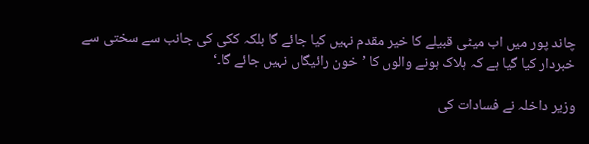چاند پور میں اب میٹی قبیلے کا خیر مقدم نہیں کیا جائے گا بلکہ ککی کی جانب سے سختی سے خبردار کیا گیا ہے کہ ہلاک ہونے والوں کا ’خون رائیگاں نہیں جائے گا۔‘

وزیر داخلہ نے فسادات کی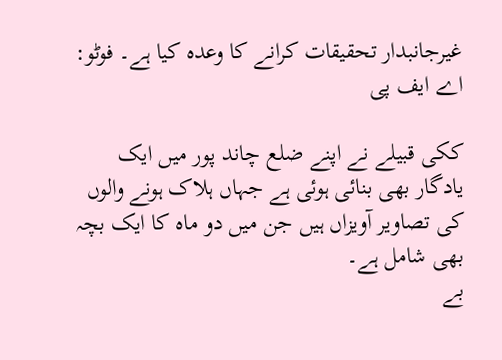غیرجانبدار تحقیقات کرانے کا وعدہ کیا ہے۔ فوٹو: اے ایف پی

ککی قبیلے نے اپنے ضلع چاند پور میں ایک یادگار بھی بنائی ہوئی ہے جہاں ہلاک ہونے والوں کی تصاویر آویزاں ہیں جن میں دو ماہ کا ایک بچہ بھی شامل ہے۔
بے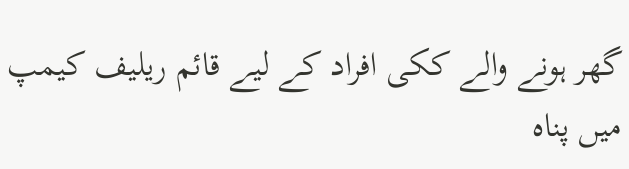گھر ہونے والے ککی افراد کے لیے قائم ریلیف کیمپ میں پناہ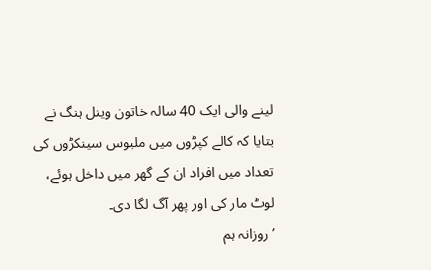لینے والی ایک 40 سالہ خاتون وینل ہنگ نے بتایا کہ کالے کپڑوں میں ملبوس سینکڑوں کی تعداد میں افراد ان کے گھر میں داخل ہوئے، لوٹ مار کی اور پھر آگ لگا دی۔
’روزانہ ہم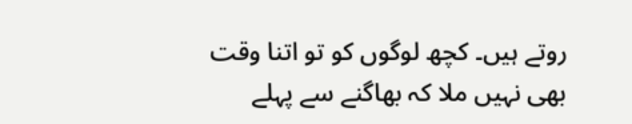روتے ہیں۔ کچھ لوگوں کو تو اتنا وقت بھی نہیں ملا کہ بھاگنے سے پہلے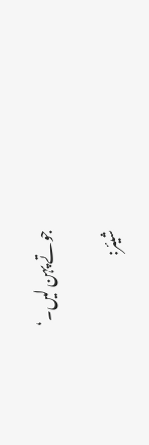جوتے پہن لیں۔‘

شیئر: